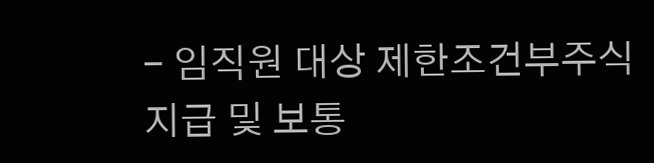- 임직원 대상 제한조건부주식 지급 및 보통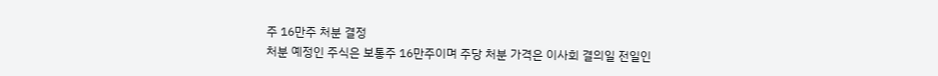주 16만주 처분 결정
처분 예정인 주식은 보통주 16만주이며 주당 처분 가격은 이사회 결의일 전일인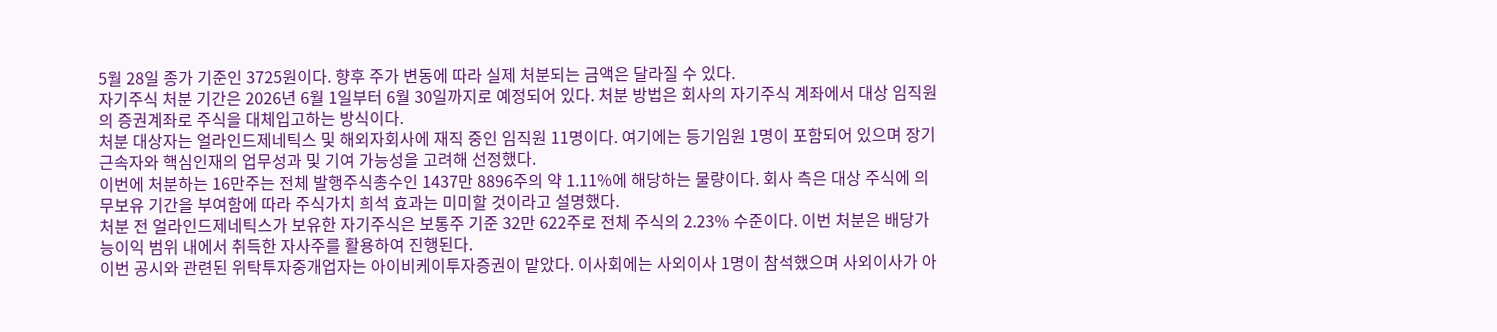5월 28일 종가 기준인 3725원이다. 향후 주가 변동에 따라 실제 처분되는 금액은 달라질 수 있다.
자기주식 처분 기간은 2026년 6월 1일부터 6월 30일까지로 예정되어 있다. 처분 방법은 회사의 자기주식 계좌에서 대상 임직원의 증권계좌로 주식을 대체입고하는 방식이다.
처분 대상자는 얼라인드제네틱스 및 해외자회사에 재직 중인 임직원 11명이다. 여기에는 등기임원 1명이 포함되어 있으며 장기근속자와 핵심인재의 업무성과 및 기여 가능성을 고려해 선정했다.
이번에 처분하는 16만주는 전체 발행주식총수인 1437만 8896주의 약 1.11%에 해당하는 물량이다. 회사 측은 대상 주식에 의무보유 기간을 부여함에 따라 주식가치 희석 효과는 미미할 것이라고 설명했다.
처분 전 얼라인드제네틱스가 보유한 자기주식은 보통주 기준 32만 622주로 전체 주식의 2.23% 수준이다. 이번 처분은 배당가능이익 범위 내에서 취득한 자사주를 활용하여 진행된다.
이번 공시와 관련된 위탁투자중개업자는 아이비케이투자증권이 맡았다. 이사회에는 사외이사 1명이 참석했으며 사외이사가 아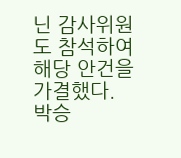닌 감사위원도 참석하여 해당 안건을 가결했다.
박승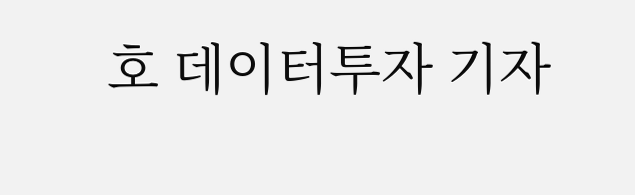호 데이터투자 기자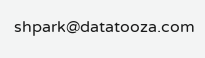shpark@datatooza.com